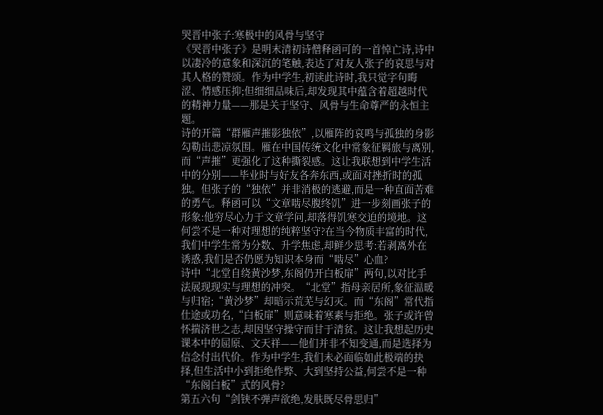哭晋中张子:寒极中的风骨与坚守
《哭晋中张子》是明末清初诗僧释函可的一首悼亡诗,诗中以凄冷的意象和深沉的笔触,表达了对友人张子的哀思与对其人格的赞颂。作为中学生,初读此诗时,我只觉字句晦涩、情感压抑;但细细品味后,却发现其中蕴含着超越时代的精神力量——那是关于坚守、风骨与生命尊严的永恒主题。
诗的开篇“群雁声摧影独依”,以雁阵的哀鸣与孤独的身影勾勒出悲凉氛围。雁在中国传统文化中常象征羁旅与离别,而“声摧”更强化了这种撕裂感。这让我联想到中学生活中的分别——毕业时与好友各奔东西,或面对挫折时的孤独。但张子的“独依”并非消极的逃避,而是一种直面苦难的勇气。释函可以“文章啮尽腹终饥”进一步刻画张子的形象:他穷尽心力于文章学问,却落得饥寒交迫的境地。这何尝不是一种对理想的纯粹坚守?在当今物质丰富的时代,我们中学生常为分数、升学焦虑,却鲜少思考:若剥离外在诱惑,我们是否仍愿为知识本身而“啮尽”心血?
诗中“北堂自绕黄沙梦,东阁仍开白板扉”两句,以对比手法展现现实与理想的冲突。“北堂”指母亲居所,象征温暖与归宿;“黄沙梦”却暗示荒芜与幻灭。而“东阁”常代指仕途或功名,“白板扉”则意味着寒素与拒绝。张子或许曾怀揣济世之志,却因坚守操守而甘于清贫。这让我想起历史课本中的屈原、文天祥——他们并非不知变通,而是选择为信念付出代价。作为中学生,我们未必面临如此极端的抉择,但生活中小到拒绝作弊、大到坚持公益,何尝不是一种“东阁白板”式的风骨?
第五六句“剑铗不弹声欲绝,发肤既尽骨思归”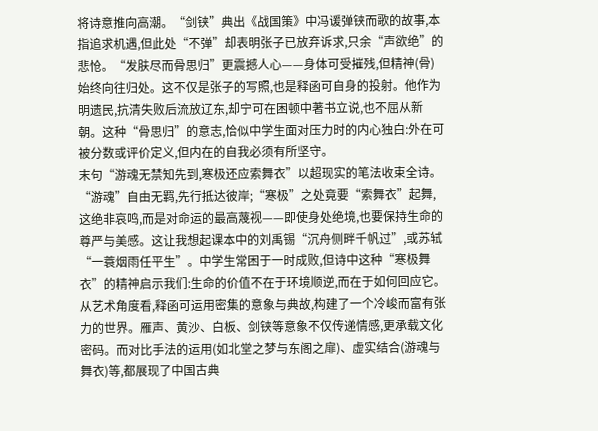将诗意推向高潮。“剑铗”典出《战国策》中冯谖弹铗而歌的故事,本指追求机遇,但此处“不弹”却表明张子已放弃诉求,只余“声欲绝”的悲怆。“发肤尽而骨思归”更震撼人心——身体可受摧残,但精神(骨)始终向往归处。这不仅是张子的写照,也是释函可自身的投射。他作为明遗民,抗清失败后流放辽东,却宁可在困顿中著书立说,也不屈从新朝。这种“骨思归”的意志,恰似中学生面对压力时的内心独白:外在可被分数或评价定义,但内在的自我必须有所坚守。
末句“游魂无禁知先到,寒极还应索舞衣”以超现实的笔法收束全诗。“游魂”自由无羁,先行抵达彼岸;“寒极”之处竟要“索舞衣”起舞,这绝非哀鸣,而是对命运的最高蔑视——即使身处绝境,也要保持生命的尊严与美感。这让我想起课本中的刘禹锡“沉舟侧畔千帆过”,或苏轼“一蓑烟雨任平生”。中学生常困于一时成败,但诗中这种“寒极舞衣”的精神启示我们:生命的价值不在于环境顺逆,而在于如何回应它。
从艺术角度看,释函可运用密集的意象与典故,构建了一个冷峻而富有张力的世界。雁声、黄沙、白板、剑铗等意象不仅传递情感,更承载文化密码。而对比手法的运用(如北堂之梦与东阁之扉)、虚实结合(游魂与舞衣)等,都展现了中国古典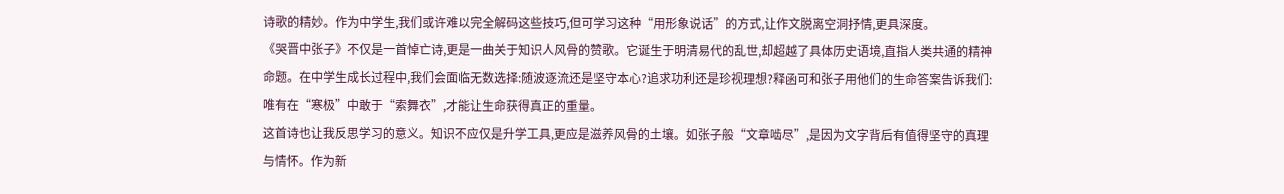诗歌的精妙。作为中学生,我们或许难以完全解码这些技巧,但可学习这种“用形象说话”的方式,让作文脱离空洞抒情,更具深度。
《哭晋中张子》不仅是一首悼亡诗,更是一曲关于知识人风骨的赞歌。它诞生于明清易代的乱世,却超越了具体历史语境,直指人类共通的精神命题。在中学生成长过程中,我们会面临无数选择:随波逐流还是坚守本心?追求功利还是珍视理想?释函可和张子用他们的生命答案告诉我们:唯有在“寒极”中敢于“索舞衣”,才能让生命获得真正的重量。
这首诗也让我反思学习的意义。知识不应仅是升学工具,更应是滋养风骨的土壤。如张子般“文章啮尽”,是因为文字背后有值得坚守的真理与情怀。作为新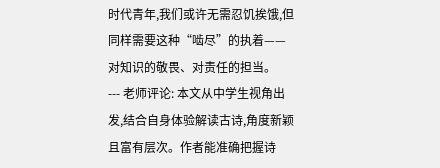时代青年,我们或许无需忍饥挨饿,但同样需要这种“啮尽”的执着——对知识的敬畏、对责任的担当。
--- 老师评论: 本文从中学生视角出发,结合自身体验解读古诗,角度新颖且富有层次。作者能准确把握诗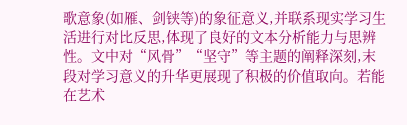歌意象(如雁、剑铗等)的象征意义,并联系现实学习生活进行对比反思,体现了良好的文本分析能力与思辨性。文中对“风骨”“坚守”等主题的阐释深刻,末段对学习意义的升华更展现了积极的价值取向。若能在艺术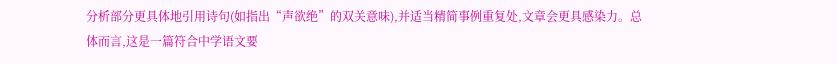分析部分更具体地引用诗句(如指出“声欲绝”的双关意味),并适当精简事例重复处,文章会更具感染力。总体而言,这是一篇符合中学语文要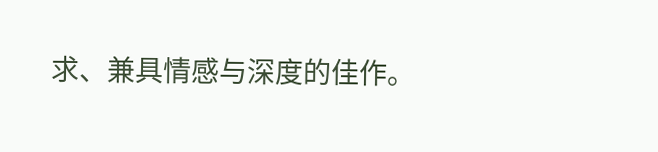求、兼具情感与深度的佳作。